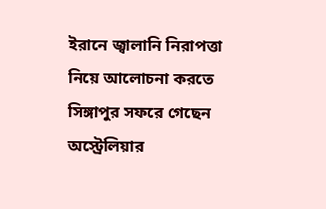ইরানে জ্বালানি নিরাপত্তা নিয়ে আলোচনা করতে সিঙ্গাপুর সফরে গেছেন অস্ট্রেলিয়ার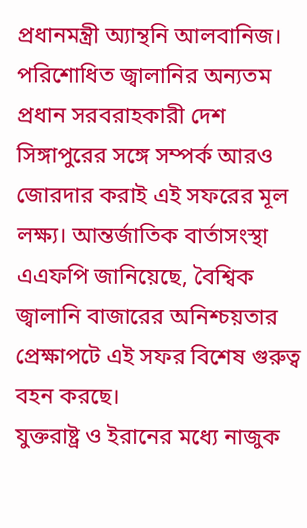প্রধানমন্ত্রী অ্যান্থনি আলবানিজ। পরিশোধিত জ্বালানির অন্যতম প্রধান সরবরাহকারী দেশ সিঙ্গাপুরের সঙ্গে সম্পর্ক আরও জোরদার করাই এই সফরের মূল লক্ষ্য। আন্তর্জাতিক বার্তাসংস্থা এএফপি জানিয়েছে, বৈশ্বিক জ্বালানি বাজারের অনিশ্চয়তার প্রেক্ষাপটে এই সফর বিশেষ গুরুত্ব বহন করছে।
যুক্তরাষ্ট্র ও ইরানের মধ্যে নাজুক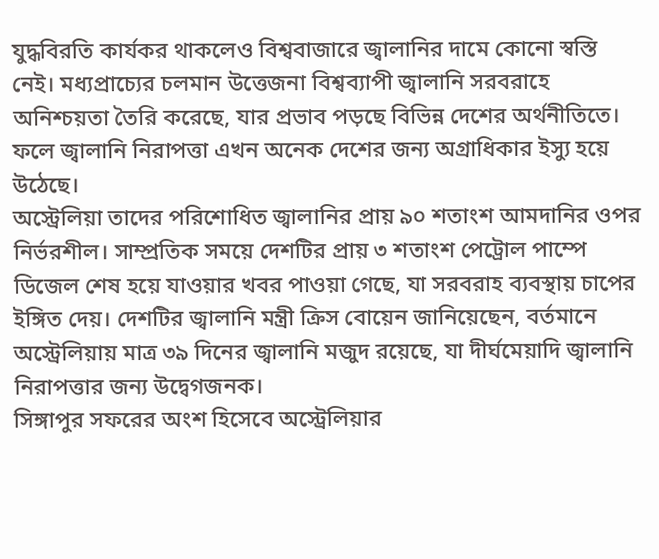যুদ্ধবিরতি কার্যকর থাকলেও বিশ্ববাজারে জ্বালানির দামে কোনো স্বস্তি নেই। মধ্যপ্রাচ্যের চলমান উত্তেজনা বিশ্বব্যাপী জ্বালানি সরবরাহে অনিশ্চয়তা তৈরি করেছে, যার প্রভাব পড়ছে বিভিন্ন দেশের অর্থনীতিতে। ফলে জ্বালানি নিরাপত্তা এখন অনেক দেশের জন্য অগ্রাধিকার ইস্যু হয়ে উঠেছে।
অস্ট্রেলিয়া তাদের পরিশোধিত জ্বালানির প্রায় ৯০ শতাংশ আমদানির ওপর নির্ভরশীল। সাম্প্রতিক সময়ে দেশটির প্রায় ৩ শতাংশ পেট্রোল পাম্পে ডিজেল শেষ হয়ে যাওয়ার খবর পাওয়া গেছে, যা সরবরাহ ব্যবস্থায় চাপের ইঙ্গিত দেয়। দেশটির জ্বালানি মন্ত্রী ক্রিস বোয়েন জানিয়েছেন, বর্তমানে অস্ট্রেলিয়ায় মাত্র ৩৯ দিনের জ্বালানি মজুদ রয়েছে, যা দীর্ঘমেয়াদি জ্বালানি নিরাপত্তার জন্য উদ্বেগজনক।
সিঙ্গাপুর সফরের অংশ হিসেবে অস্ট্রেলিয়ার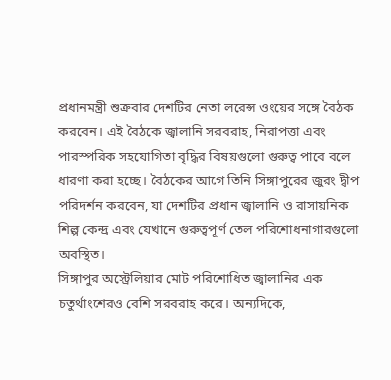প্রধানমন্ত্রী শুক্রবার দেশটির নেতা লরেন্স ওংয়ের সঙ্গে বৈঠক করবেন। এই বৈঠকে জ্বালানি সরবরাহ, নিরাপত্তা এবং পারস্পরিক সহযোগিতা বৃদ্ধির বিষয়গুলো গুরুত্ব পাবে বলে ধারণা করা হচ্ছে। বৈঠকের আগে তিনি সিঙ্গাপুরের জুরং দ্বীপ পরিদর্শন করবেন, যা দেশটির প্রধান জ্বালানি ও রাসায়নিক শিল্প কেন্দ্র এবং যেখানে গুরুত্বপূর্ণ তেল পরিশোধনাগারগুলো অবস্থিত।
সিঙ্গাপুর অস্ট্রেলিয়ার মোট পরিশোধিত জ্বালানির এক চতুর্থাংশেরও বেশি সরবরাহ করে। অন্যদিকে,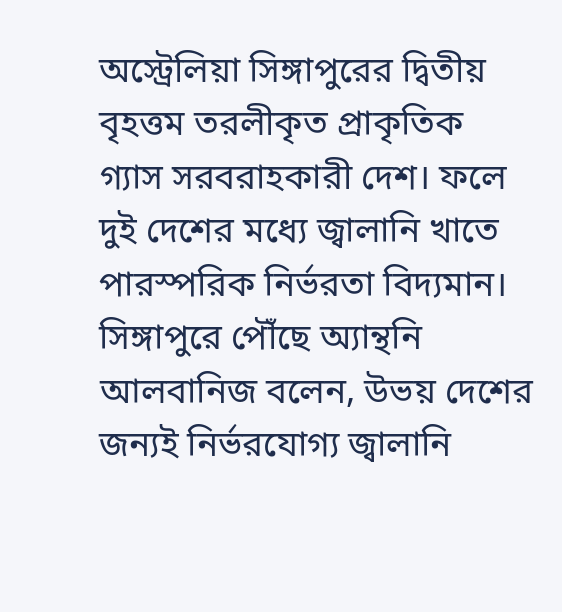অস্ট্রেলিয়া সিঙ্গাপুরের দ্বিতীয় বৃহত্তম তরলীকৃত প্রাকৃতিক গ্যাস সরবরাহকারী দেশ। ফলে দুই দেশের মধ্যে জ্বালানি খাতে পারস্পরিক নির্ভরতা বিদ্যমান।
সিঙ্গাপুরে পৌঁছে অ্যান্থনি আলবানিজ বলেন, উভয় দেশের জন্যই নির্ভরযোগ্য জ্বালানি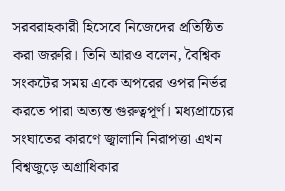সরবরাহকারী হিসেবে নিজেদের প্রতিষ্ঠিত করা জরুরি। তিনি আরও বলেন, বৈশ্বিক সংকটের সময় একে অপরের ওপর নির্ভর করতে পারা অত্যন্ত গুরুত্বপূর্ণ। মধ্যপ্রাচ্যের সংঘাতের কারণে জ্বালানি নিরাপত্তা এখন বিশ্বজুড়ে অগ্রাধিকার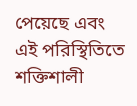পেয়েছে এবং এই পরিস্থিতিতে শক্তিশালী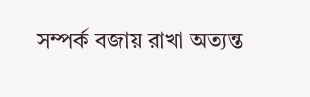সম্পর্ক বজায় রাখা অত্যন্ত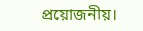প্রয়োজনীয়।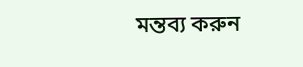মন্তব্য করুন